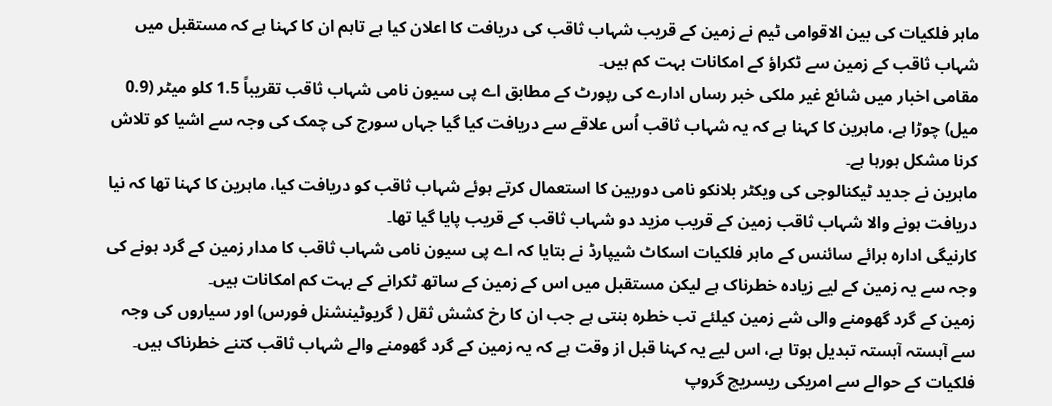ماہر فلکیات کی بین الاقوامی ٹیم نے زمین کے قریب شہاب ثاقب کی دریافت کا اعلان کیا ہے تاہم ان کا کہنا ہے کہ مستقبل میں شہاب ثاقب کے زمین سے ٹکراؤ کے امکانات بہت کم ہیں۔
مقامی اخبار میں شائع غیر ملکی خبر رساں ادارے کی رپورٹ کے مطابق اے پی سیون نامی شہاب ثاقب تقریباً 1.5 کلو میٹر (0.9 میل) چوڑا ہے، ماہرین کا کہنا ہے کہ یہ شہاب ثاقب اُس علاقے سے دریافت کیا گیا جہاں سورج کی چمک کی وجہ سے اشیا کو تلاش کرنا مشکل ہورہا ہے۔
ماہرین نے جدید ٹیکنالوجی کی ویکٹر بلانکو نامی دوربین کا استعمال کرتے ہوئے شہاب ثاقب کو دریافت کیا، ماہرین کا کہنا تھا کہ نیا دریافت ہونے والا شہاب ثاقب زمین کے قریب مزید دو شہاب ثاقب کے قریب پایا گیا تھا۔
کارنیگی ادارہ برائے سائنس کے ماہر فلکیات اسکاٹ شیپارڈ نے بتایا کہ اے پی سیون نامی شہاب ثاقب کا مدار زمین کے گرد ہونے کی وجہ سے یہ زمین کے لیے زیادہ خطرناک ہے لیکن مستقبل میں اس کے زمین کے ساتھ ٹکرانے کے بہت کم امکانات ہیں۔
زمین کے گرد گھومنے والی شے زمین کیلئے تب خطرہ بنتی ہے جب ان کا رخ کشش ثقل ( گریوٹینشنل فورس) اور سیاروں کی وجہ سے آہستہ آہستہ تبدیل ہوتا ہے، اس لیے یہ کہنا قبل از وقت ہے کہ یہ زمین کے گرد گھومنے والے شہاب ثاقب کتنے خطرناک ہیں۔
فلکیات کے حوالے سے امریکی ریسریچ گروپ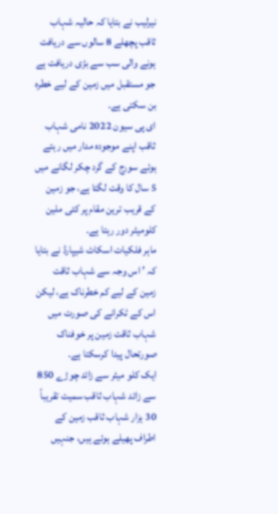نیرلیب نے بتایا کہ حالیہ شہاب ثاقب پچھلے 8 سالوں سے دریافت ہونے والی سب سے بڑی دریافت ہے جو مستقبل میں زمین کے لیے خطرہ بن سکتی ہے۔
ای پی سیون 2022 نامی شہاب ثاقب اپنے موجودہ مدار میں رہتے ہوئے سورج کے گرد چکر لگانے میں 5 سال کا وقت لگتا ہے، جو زمین کے قریب ترین مقام پر کئی ملین کلومیٹر دور رہتا ہے۔
ماہر فلکیات اسکاٹ شیپارڈ نے بتایا کہ ’ اس وجہ سے شہاب ثاقت زمین کے لیے کم خطرناک ہے، لیکن اس کے ٹکرانے کی صورت میں شہاب ثاقت زمین پر خوفناک صورتحال پیدا کرسکتا ہے۔
ایک کلو میٹر سے زائد چوڑے 850 سے زائد شہاب ثاقب سمیت تقریباً 30 ہزار شہاب ثاقب زمین کے اطراف پھیلے ہوئے ہیں، جنہیں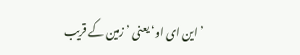’این ای او‘ یعنی ’زمین کے قریب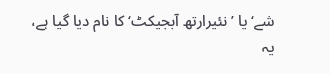شے‘ یا ’نئیرارتھ آبجیکٹ‘ کا نام دیا گیا ہے، یہ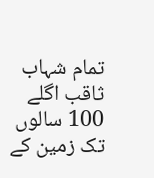تمام شہاب ثاقب اگلے 100 سالوں تک زمین کے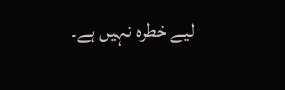لیے خطرہ نہیں ہے۔